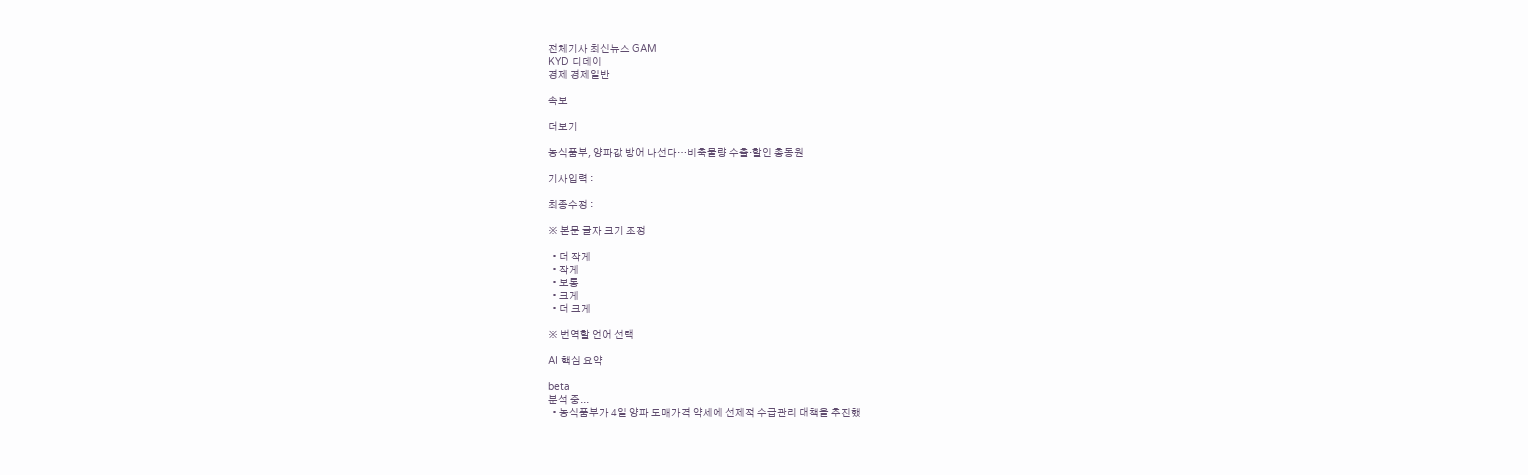전체기사 최신뉴스 GAM
KYD 디데이
경제 경제일반

속보

더보기

농식품부, 양파값 방어 나선다…비축물량 수출·할인 총동원

기사입력 :

최종수정 :

※ 본문 글자 크기 조정

  • 더 작게
  • 작게
  • 보통
  • 크게
  • 더 크게

※ 번역할 언어 선택

AI 핵심 요약

beta
분석 중...
  • 농식품부가 4일 양파 도매가격 약세에 선제적 수급관리 대책을 추진했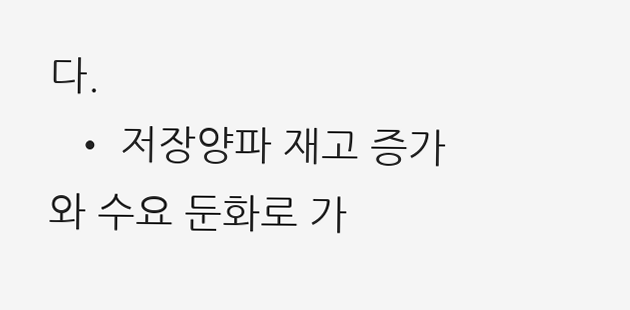다.
  • 저장양파 재고 증가와 수요 둔화로 가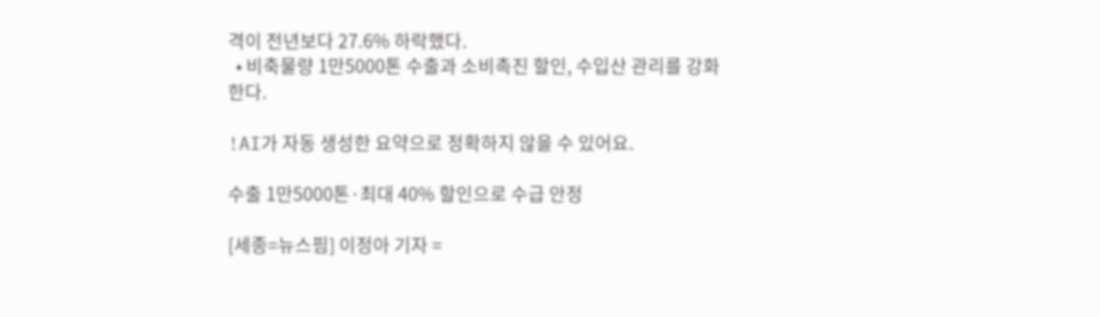격이 전년보다 27.6% 하락했다.
  • 비축물량 1만5000톤 수출과 소비촉진 할인, 수입산 관리를 강화한다.

!AI가 자동 생성한 요약으로 정확하지 않을 수 있어요.

수출 1만5000톤·최대 40% 할인으로 수급 안정

[세종=뉴스핌] 이정아 기자 =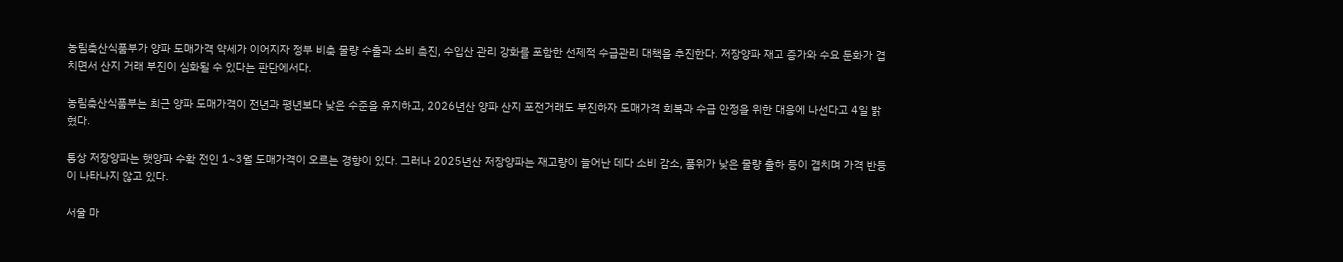농림축산식품부가 양파 도매가격 약세가 이어지자 정부 비축 물량 수출과 소비 촉진, 수입산 관리 강화를 포함한 선제적 수급관리 대책을 추진한다. 저장양파 재고 증가와 수요 둔화가 겹치면서 산지 거래 부진이 심화될 수 있다는 판단에서다.

농림축산식품부는 최근 양파 도매가격이 전년과 평년보다 낮은 수준을 유지하고, 2026년산 양파 산지 포전거래도 부진하자 도매가격 회복과 수급 안정을 위한 대응에 나선다고 4일 밝혔다.

통상 저장양파는 햇양파 수확 전인 1~3월 도매가격이 오르는 경향이 있다. 그러나 2025년산 저장양파는 재고량이 늘어난 데다 소비 감소, 품위가 낮은 물량 출하 등이 겹치며 가격 반등이 나타나지 않고 있다.

서울 마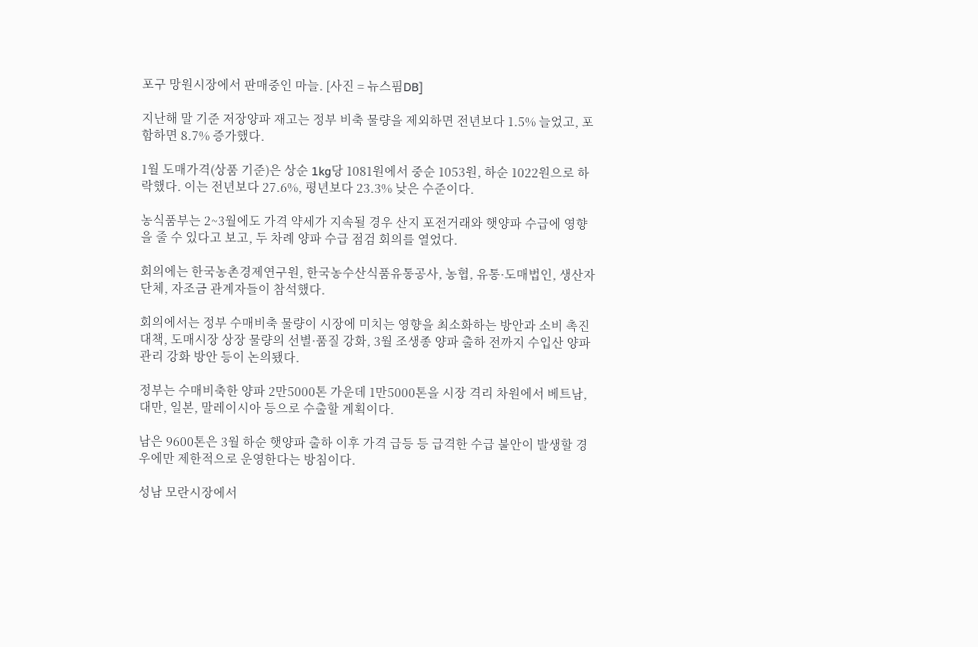포구 망원시장에서 판매중인 마늘. [사진 = 뉴스핌DB]

지난해 말 기준 저장양파 재고는 정부 비축 물량을 제외하면 전년보다 1.5% 늘었고, 포함하면 8.7% 증가했다.

1월 도매가격(상품 기준)은 상순 1kg당 1081원에서 중순 1053원, 하순 1022원으로 하락했다. 이는 전년보다 27.6%, 평년보다 23.3% 낮은 수준이다.

농식품부는 2~3월에도 가격 약세가 지속될 경우 산지 포전거래와 햇양파 수급에 영향을 줄 수 있다고 보고, 두 차례 양파 수급 점검 회의를 열었다.

회의에는 한국농촌경제연구원, 한국농수산식품유통공사, 농협, 유통·도매법인, 생산자단체, 자조금 관계자들이 참석했다.

회의에서는 정부 수매비축 물량이 시장에 미치는 영향을 최소화하는 방안과 소비 촉진 대책, 도매시장 상장 물량의 선별·품질 강화, 3월 조생종 양파 출하 전까지 수입산 양파 관리 강화 방안 등이 논의됐다.

정부는 수매비축한 양파 2만5000톤 가운데 1만5000톤을 시장 격리 차원에서 베트남, 대만, 일본, 말레이시아 등으로 수출할 계획이다.

남은 9600톤은 3월 하순 햇양파 출하 이후 가격 급등 등 급격한 수급 불안이 발생할 경우에만 제한적으로 운영한다는 방침이다.

성남 모란시장에서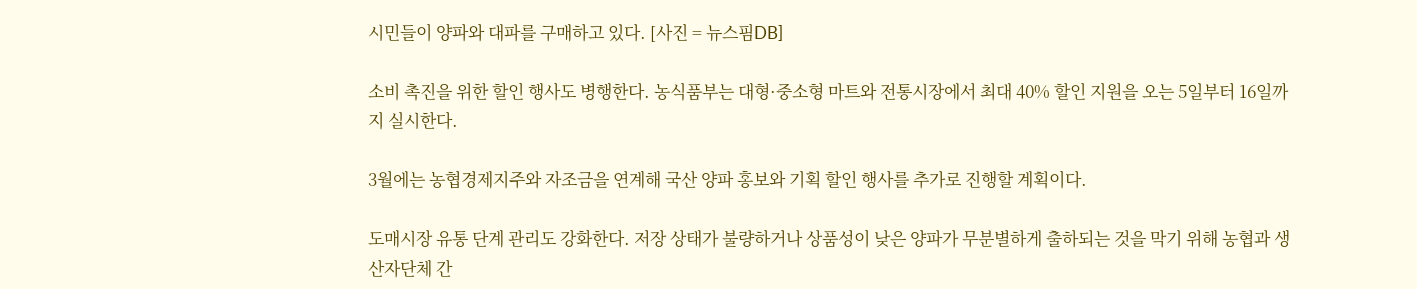시민들이 양파와 대파를 구매하고 있다. [사진 = 뉴스핌DB]

소비 촉진을 위한 할인 행사도 병행한다. 농식품부는 대형·중소형 마트와 전통시장에서 최대 40% 할인 지원을 오는 5일부터 16일까지 실시한다.

3월에는 농협경제지주와 자조금을 연계해 국산 양파 홍보와 기획 할인 행사를 추가로 진행할 계획이다.

도매시장 유통 단계 관리도 강화한다. 저장 상태가 불량하거나 상품성이 낮은 양파가 무분별하게 출하되는 것을 막기 위해 농협과 생산자단체 간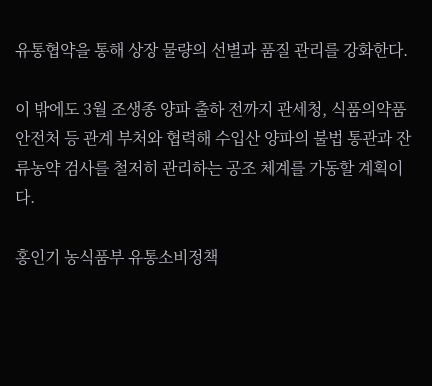유통협약을 통해 상장 물량의 선별과 품질 관리를 강화한다.

이 밖에도 3월 조생종 양파 출하 전까지 관세청, 식품의약품안전처 등 관계 부처와 협력해 수입산 양파의 불법 통관과 잔류농약 검사를 철저히 관리하는 공조 체계를 가동할 계획이다.

홍인기 농식품부 유통소비정책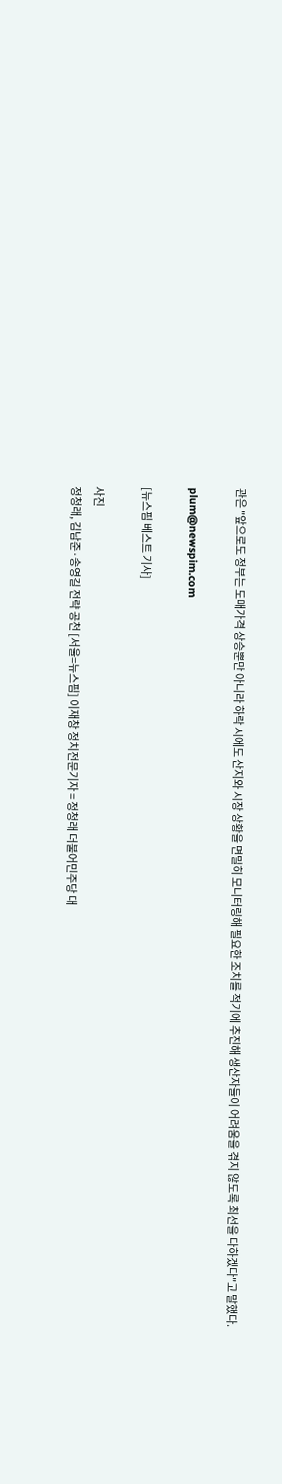관은 "앞으로도 정부는 도매가격 상승뿐만 아니라 하락 시에도 산지와 시장 상황을 면밀히 모니터링해 필요한 조치를 적기에 추진해 생산자들이 어려움을 겪지 않도록 최선을 다하겠다"고 말했다.

plum@newspim.com

[뉴스핌 베스트 기사]

사진
정청래, 김남준·송영길 전략 공천 [서울=뉴스핌] 이재창 정치전문기자 = 정청래 더불어민주당 대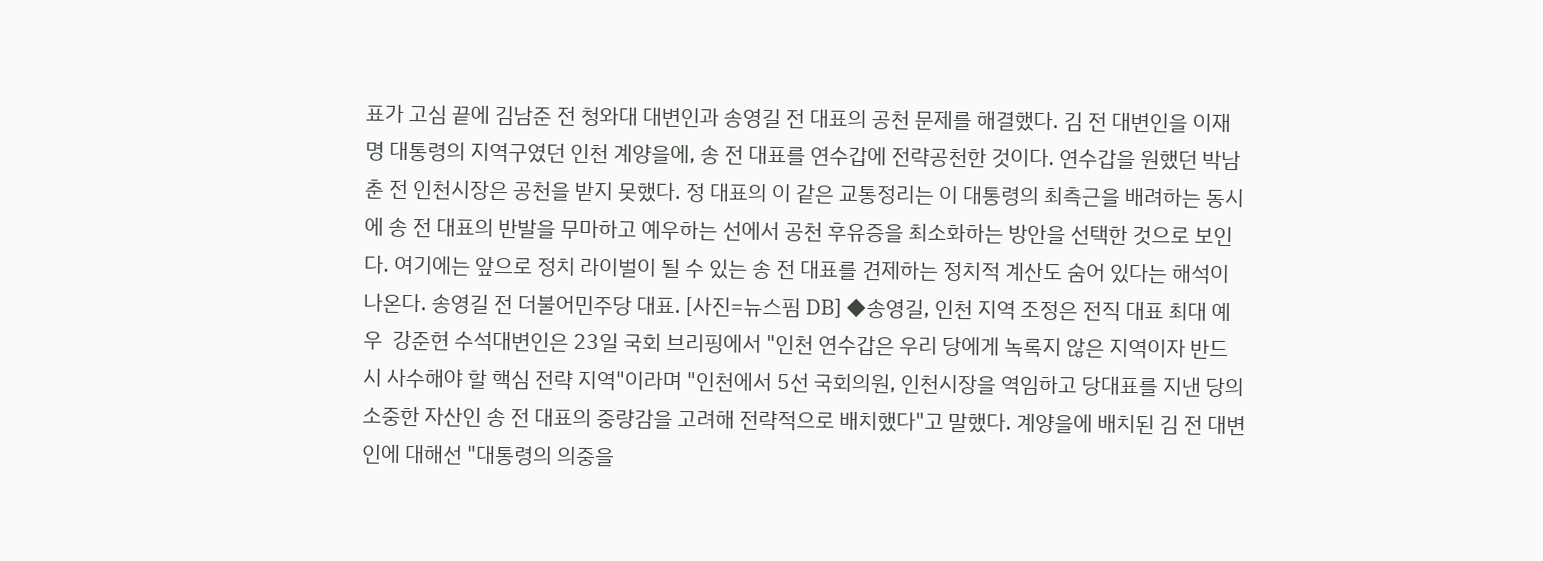표가 고심 끝에 김남준 전 청와대 대변인과 송영길 전 대표의 공천 문제를 해결했다. 김 전 대변인을 이재명 대통령의 지역구였던 인천 계양을에, 송 전 대표를 연수갑에 전략공천한 것이다. 연수갑을 원했던 박남춘 전 인천시장은 공천을 받지 못했다. 정 대표의 이 같은 교통정리는 이 대통령의 최측근을 배려하는 동시에 송 전 대표의 반발을 무마하고 예우하는 선에서 공천 후유증을 최소화하는 방안을 선택한 것으로 보인다. 여기에는 앞으로 정치 라이벌이 될 수 있는 송 전 대표를 견제하는 정치적 계산도 숨어 있다는 해석이 나온다. 송영길 전 더불어민주당 대표. [사진=뉴스핌 DB] ◆송영길, 인천 지역 조정은 전직 대표 최대 예우  강준현 수석대변인은 23일 국회 브리핑에서 "인천 연수갑은 우리 당에게 녹록지 않은 지역이자 반드시 사수해야 할 핵심 전략 지역"이라며 "인천에서 5선 국회의원, 인천시장을 역임하고 당대표를 지낸 당의 소중한 자산인 송 전 대표의 중량감을 고려해 전략적으로 배치했다"고 말했다. 계양을에 배치된 김 전 대변인에 대해선 "대통령의 의중을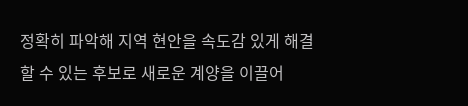정확히 파악해 지역 현안을 속도감 있게 해결할 수 있는 후보로 새로운 계양을 이끌어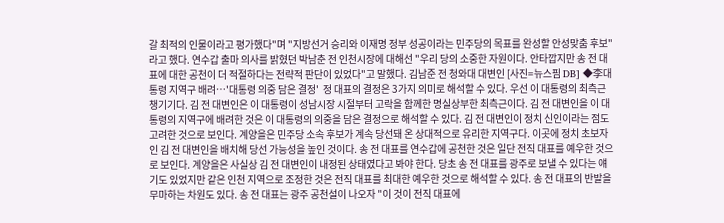갈 최적의 인물이라고 평가했다"며 "지방선거 승리와 이재명 정부 성공이라는 민주당의 목표를 완성할 안성맞춤 후보"라고 했다. 연수갑 출마 의사를 밝혔던 박남춘 전 인천시장에 대해선 "우리 당의 소중한 자원이다. 안타깝지만 송 전 대표에 대한 공천이 더 적절하다는 전략적 판단이 있었다"고 말했다. 김남준 전 청와대 대변인 [사진=뉴스핌 DB] ◆李대통령 지역구 배려…'대통령 의중 담은 결정'  정 대표의 결정은 3가지 의미로 해석할 수 있다. 우선 이 대통령의 최측근 챙기기다. 김 전 대변인은 이 대통령이 성남시장 시절부터 고락을 함께한 명실상부한 최측근이다. 김 전 대변인을 이 대통령의 지역구에 배려한 것은 이 대통령의 의중을 담은 결정으로 해석할 수 있다. 김 전 대변인이 정치 신인이라는 점도 고려한 것으로 보인다. 계양을은 민주당 소속 후보가 계속 당선돼 온 상대적으로 유리한 지역구다. 이곳에 정치 초보자인 김 전 대변인을 배치해 당선 가능성을 높인 것이다. 송 전 대표를 연수갑에 공천한 것은 일단 전직 대표를 예우한 것으로 보인다. 계양을은 사실상 김 전 대변인이 내정된 상태였다고 봐야 한다. 당초 송 전 대표를 광주로 보낼 수 있다는 얘기도 있었지만 같은 인천 지역으로 조정한 것은 전직 대표를 최대한 예우한 것으로 해석할 수 있다. 송 전 대표의 반발을 무마하는 차원도 있다. 송 전 대표는 광주 공천설이 나오자 "이 것이 전직 대표에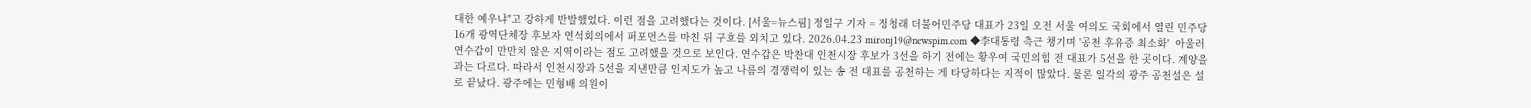대한 예우냐"고 강하게 반발했었다. 이런 점을 고려했다는 것이다. [서울=뉴스핌] 정일구 기자 = 정청래 더불어민주당 대표가 23일 오전 서울 여의도 국회에서 열린 민주당 16개 광역단체장 후보자 연석회의에서 퍼포먼스를 마친 뒤 구호를 외치고 있다. 2026.04.23 mironj19@newspim.com ◆李대통령 측근 챙기며 '공천 후유증 최소화'  아울러 연수갑이 만만치 않은 지역이라는 점도 고려했을 것으로 보인다. 연수갑은 박찬대 인천시장 후보가 3선을 하기 전에는 황우여 국민의힘 전 대표가 5선을 한 곳이다. 계양을과는 다르다. 따라서 인천시장과 5선을 지낸만큼 인지도가 높고 나름의 경쟁력이 있는 송 전 대표를 공천하는 게 타당하다는 지적이 많았다. 물론 일각의 광주 공천설은 설로 끝났다. 광주에는 민형배 의원이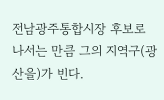전남광주통합시장 후보로 나서는 만큼 그의 지역구(광산을)가 빈다.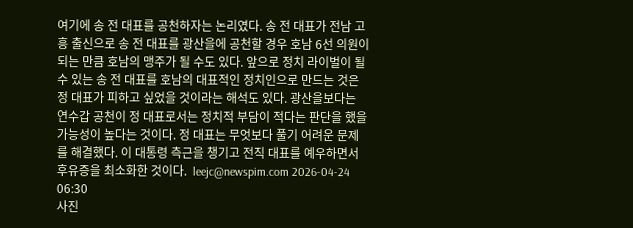여기에 송 전 대표를 공천하자는 논리였다. 송 전 대표가 전남 고흥 출신으로 송 전 대표를 광산을에 공천할 경우 호남 6선 의원이 되는 만큼 호남의 맹주가 될 수도 있다. 앞으로 정치 라이벌이 될 수 있는 송 전 대표를 호남의 대표적인 정치인으로 만드는 것은 정 대표가 피하고 싶었을 것이라는 해석도 있다. 광산을보다는 연수갑 공천이 정 대표로서는 정치적 부담이 적다는 판단을 했을 가능성이 높다는 것이다. 정 대표는 무엇보다 풀기 어려운 문제를 해결했다. 이 대통령 측근을 챙기고 전직 대표를 예우하면서 후유증을 최소화한 것이다.  leejc@newspim.com 2026-04-24 06:30
사진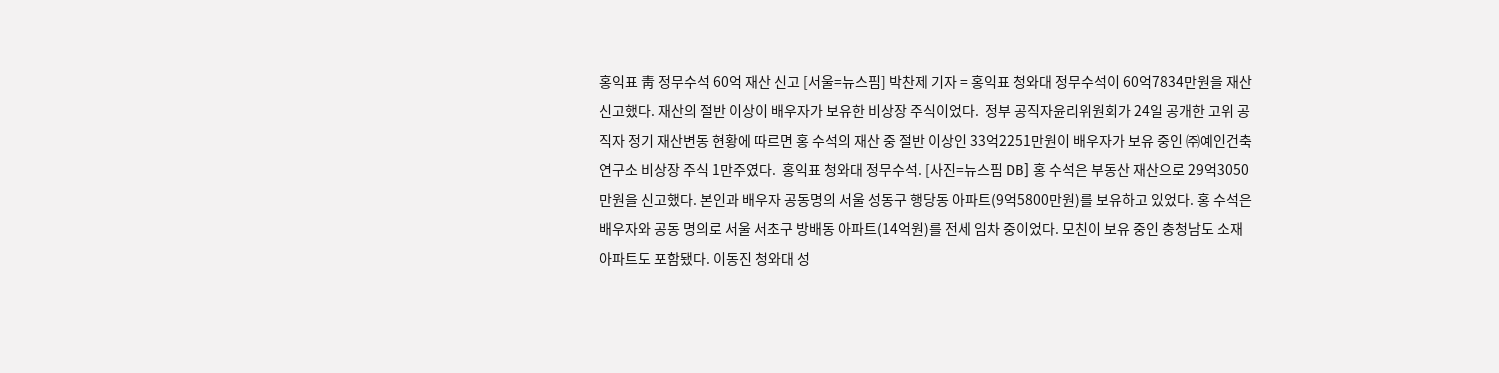홍익표 靑 정무수석 60억 재산 신고 [서울=뉴스핌] 박찬제 기자 = 홍익표 청와대 정무수석이 60억7834만원을 재산 신고했다. 재산의 절반 이상이 배우자가 보유한 비상장 주식이었다.  정부 공직자윤리위원회가 24일 공개한 고위 공직자 정기 재산변동 현황에 따르면 홍 수석의 재산 중 절반 이상인 33억2251만원이 배우자가 보유 중인 ㈜예인건축연구소 비상장 주식 1만주였다.  홍익표 청와대 정무수석. [사진=뉴스핌 DB] 홍 수석은 부동산 재산으로 29억3050만원을 신고했다. 본인과 배우자 공동명의 서울 성동구 행당동 아파트(9억5800만원)를 보유하고 있었다. 홍 수석은 배우자와 공동 명의로 서울 서초구 방배동 아파트(14억원)를 전세 임차 중이었다. 모친이 보유 중인 충청남도 소재 아파트도 포함됐다. 이동진 청와대 성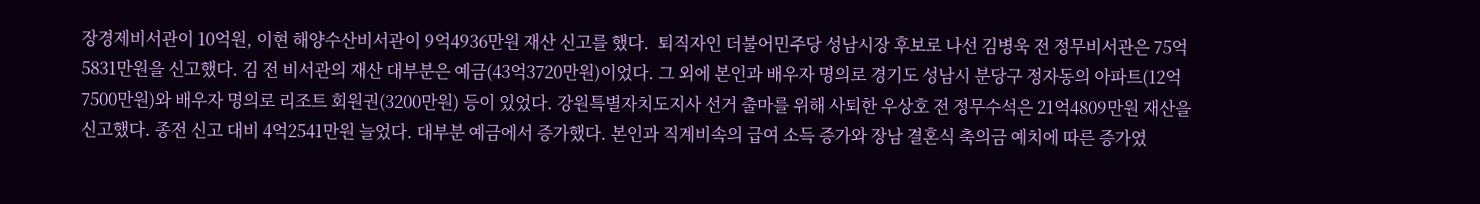장경제비서관이 10억원, 이현 해양수산비서관이 9억4936만원 재산 신고를 했다.  퇴직자인 더불어민주당 성남시장 후보로 나선 김병욱 전 정무비서관은 75억5831만원을 신고했다. 김 전 비서관의 재산 대부분은 예금(43억3720만원)이었다. 그 외에 본인과 배우자 명의로 경기도 성남시 분당구 정자동의 아파트(12억7500만원)와 배우자 명의로 리조트 회원권(3200만원) 등이 있었다. 강원특별자치도지사 선거 출마를 위해 사퇴한 우상호 전 정무수석은 21억4809만원 재산을 신고했다. 종전 신고 대비 4억2541만원 늘었다. 대부분 예금에서 증가했다. 본인과 직계비속의 급여 소득 증가와 장남 결혼식 축의금 예치에 따른 증가였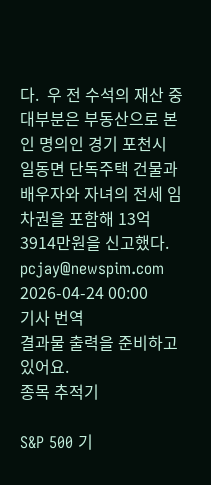다.  우 전 수석의 재산 중 대부분은 부동산으로 본인 명의인 경기 포천시 일동면 단독주택 건물과 배우자와 자녀의 전세 임차권을 포함해 13억3914만원을 신고했다. pcjay@newspim.com 2026-04-24 00:00
기사 번역
결과물 출력을 준비하고 있어요.
종목 추적기

S&P 500 기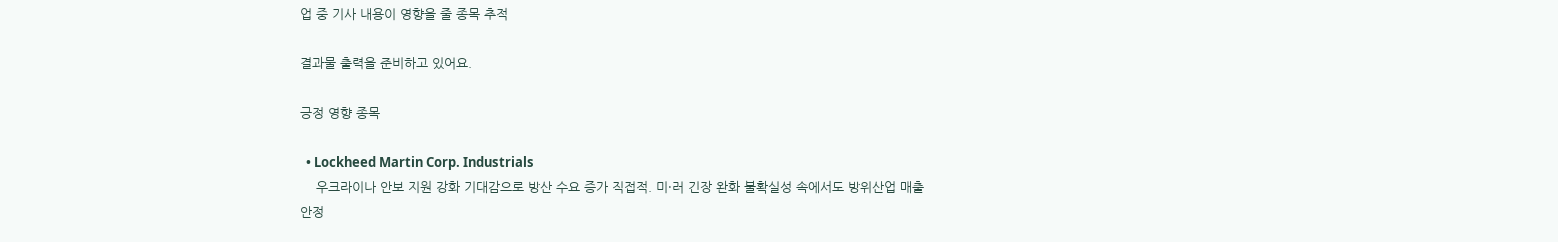업 중 기사 내용이 영향을 줄 종목 추적

결과물 출력을 준비하고 있어요.

긍정 영향 종목

  • Lockheed Martin Corp. Industrials
    우크라이나 안보 지원 강화 기대감으로 방산 수요 증가 직접적. 미·러 긴장 완화 불확실성 속에서도 방위산업 매출 안정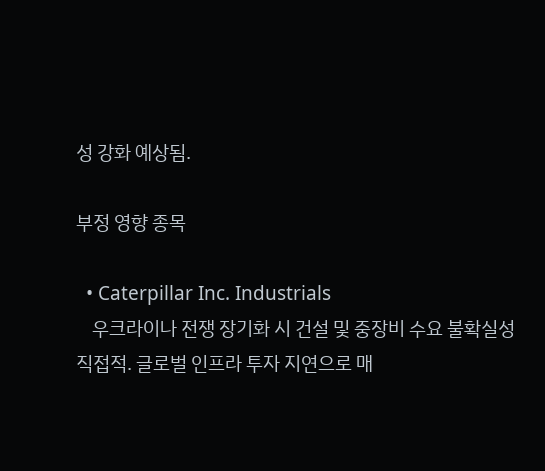성 강화 예상됨.

부정 영향 종목

  • Caterpillar Inc. Industrials
    우크라이나 전쟁 장기화 시 건설 및 중장비 수요 불확실성 직접적. 글로벌 인프라 투자 지연으로 매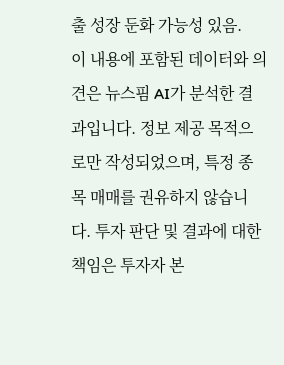출 성장 둔화 가능성 있음.
이 내용에 포함된 데이터와 의견은 뉴스핌 AI가 분석한 결과입니다. 정보 제공 목적으로만 작성되었으며, 특정 종목 매매를 권유하지 않습니다. 투자 판단 및 결과에 대한 책임은 투자자 본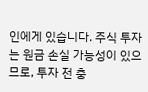인에게 있습니다. 주식 투자는 원금 손실 가능성이 있으므로, 투자 전 충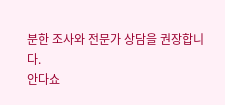분한 조사와 전문가 상담을 권장합니다.
안다쇼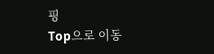핑
Top으로 이동